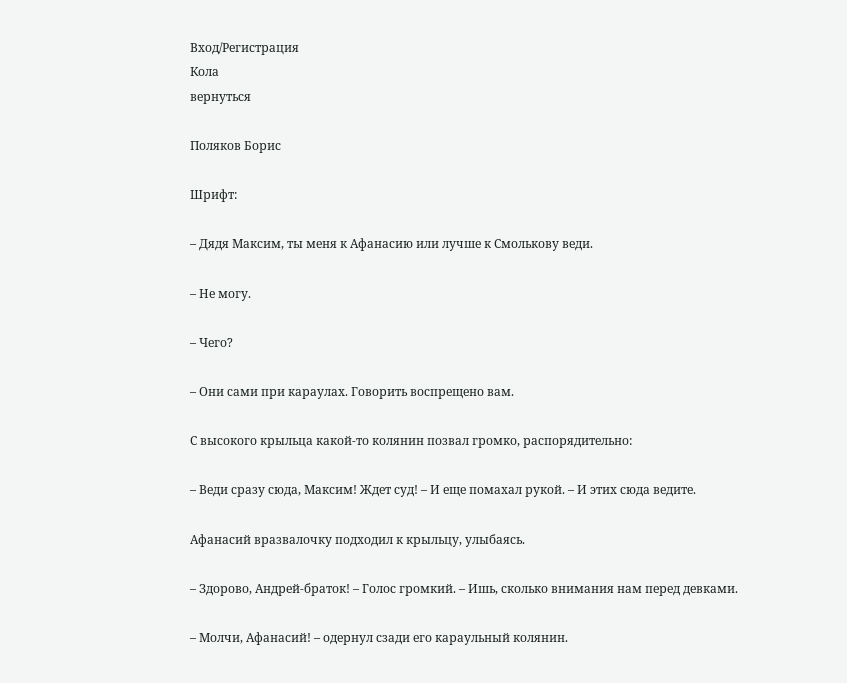Вход/Регистрация
Кола
вернуться

Поляков Борис

Шрифт:

– Дядя Максим, ты меня к Афанасию или лучше к Смолькову веди.

– Не могу.

– Чего?

– Они сами при караулах. Говорить воспрещено вам.

С высокого крыльца какой-то колянин позвал громко, распорядительно:

– Веди сразу сюда, Максим! Ждет суд! – И еще помахал рукой. – И этих сюда ведите.

Афанасий вразвалочку подходил к крыльцу, улыбаясь.

– Здорово, Андрей-браток! – Голос громкий. – Ишь, сколько внимания нам перед девками.

– Молчи, Афанасий! – одернул сзади его караульный колянин.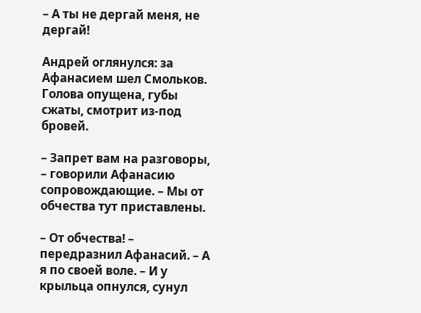– А ты не дергай меня, не дергай!

Андрей оглянулся: за Афанасием шел Смольков. Голова опущена, губы сжаты, смотрит из-под бровей.

– Запрет вам на разговоры, – говорили Афанасию сопровождающие. – Мы от обчества тут приставлены.

– От обчества! – передразнил Афанасий. – А я по своей воле. – И у крыльца опнулся, сунул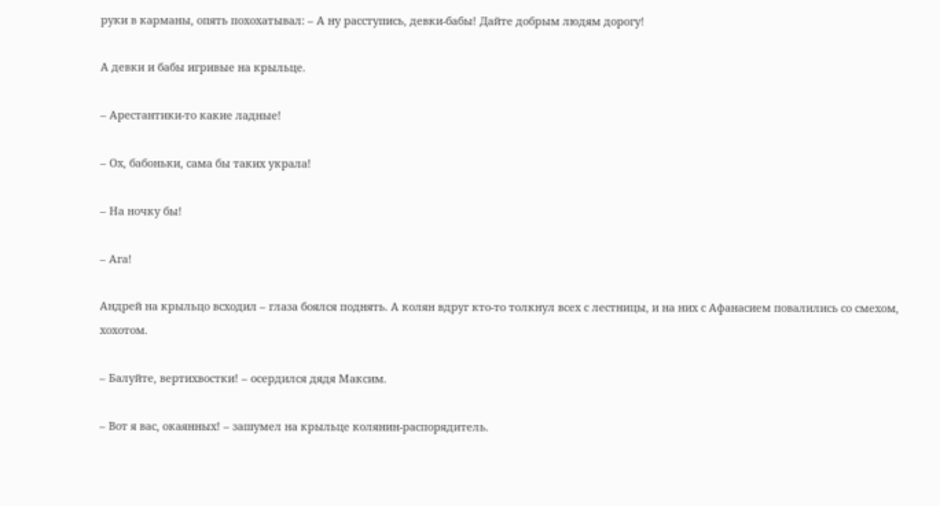руки в карманы, опять похохатывал: – А ну расступись, девки-бабы! Дайте добрым людям дорогу!

А девки и бабы игривые на крыльце.

– Арестантики-то какие ладные!

– Ох, бабоньки, сама бы таких украла!

– На ночку бы!

– Ага!

Андрей на крыльцо всходил – глаза боялся поднять. А колян вдруг кто-то толкнул всех с лестницы, и на них с Афанасием повалились со смехом, хохотом.

– Балуйте, вертихвостки! – осердился дядя Максим.

– Вот я вас, окаянных! – зашумел на крыльце колянин-распорядитель.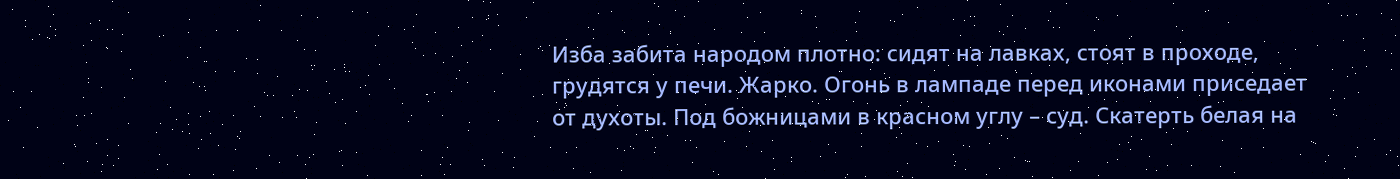Изба забита народом плотно: сидят на лавках, стоят в проходе, грудятся у печи. Жарко. Огонь в лампаде перед иконами приседает от духоты. Под божницами в красном углу – суд. Скатерть белая на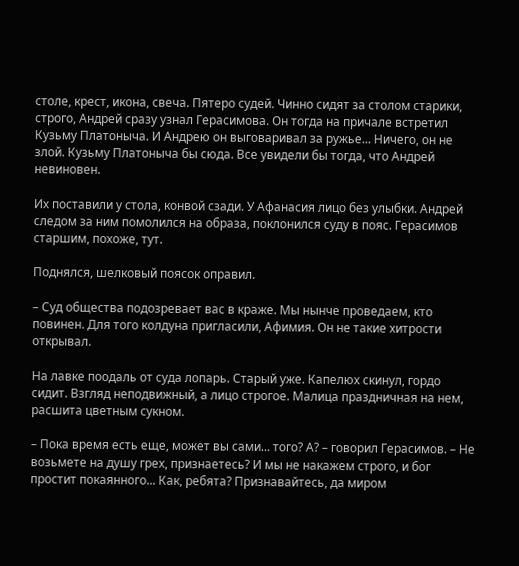столе, крест, икона, свеча. Пятеро судей. Чинно сидят за столом старики, строго, Андрей сразу узнал Герасимова. Он тогда на причале встретил Кузьму Платоныча. И Андрею он выговаривал за ружье... Ничего, он не злой. Кузьму Платоныча бы сюда. Все увидели бы тогда, что Андрей невиновен.

Их поставили у стола, конвой сзади. У Афанасия лицо без улыбки. Андрей следом за ним помолился на образа, поклонился суду в пояс. Герасимов старшим, похоже, тут.

Поднялся, шелковый поясок оправил.

– Суд общества подозревает вас в краже. Мы нынче проведаем, кто повинен. Для того колдуна пригласили, Афимия. Он не такие хитрости открывал.

На лавке поодаль от суда лопарь. Старый уже. Капелюх скинул, гордо сидит. Взгляд неподвижный, а лицо строгое. Малица праздничная на нем, расшита цветным сукном.

– Пока время есть еще, может вы сами... того? А? – говорил Герасимов. – Не возьмете на душу грех, признаетесь? И мы не накажем строго, и бог простит покаянного... Как, ребята? Признавайтесь, да миром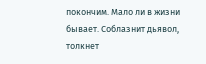покончим. Мало ли в жизни бывает. Соблазнит дьявол, толкнет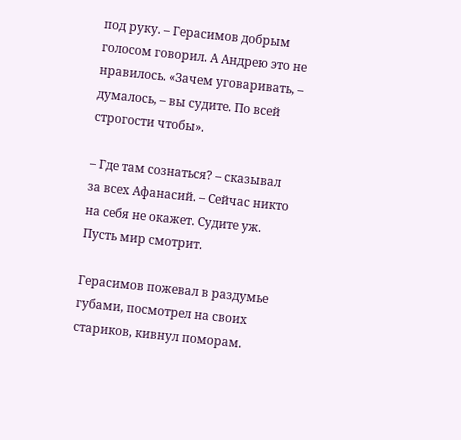под руку. – Герасимов добрым голосом говорил. А Андрею это не нравилось. «Зачем уговаривать, – думалось, – вы судите. По всей строгости чтобы».

– Где там сознаться? – сказывал за всех Афанасий. – Сейчас никто на себя не окажет. Судите уж. Пусть мир смотрит.

Герасимов пожевал в раздумье губами, посмотрел на своих стариков, кивнул поморам.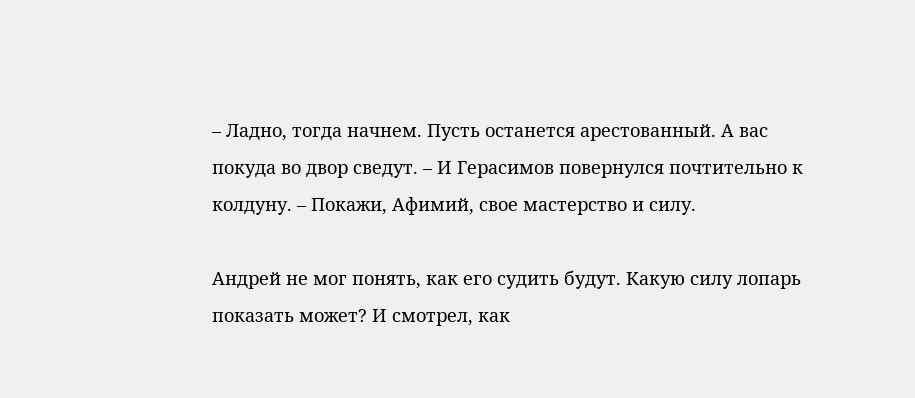– Ладно, тогда начнем. Пусть останется арестованный. А вас покуда во двор сведут. – И Герасимов повернулся почтительно к колдуну. – Покажи, Афимий, свое мастерство и силу.

Андрей не мог понять, как его судить будут. Какую силу лопарь показать может? И смотрел, как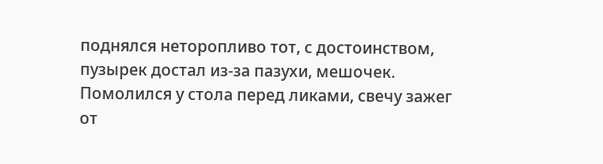поднялся неторопливо тот, с достоинством, пузырек достал из-за пазухи, мешочек. Помолился у стола перед ликами, свечу зажег от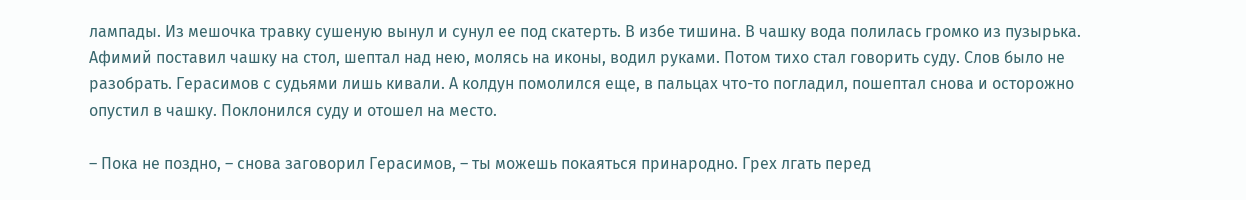лампады. Из мешочка травку сушеную вынул и сунул ее под скатерть. В избе тишина. В чашку вода полилась громко из пузырька. Афимий поставил чашку на стол, шептал над нею, молясь на иконы, водил руками. Потом тихо стал говорить суду. Слов было не разобрать. Герасимов с судьями лишь кивали. А колдун помолился еще, в пальцах что-то погладил, пошептал снова и осторожно опустил в чашку. Поклонился суду и отошел на место.

– Пока не поздно, – снова заговорил Герасимов, – ты можешь покаяться принародно. Грех лгать перед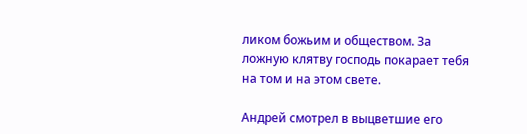ликом божьим и обществом. За ложную клятву господь покарает тебя на том и на этом свете.

Андрей смотрел в выцветшие его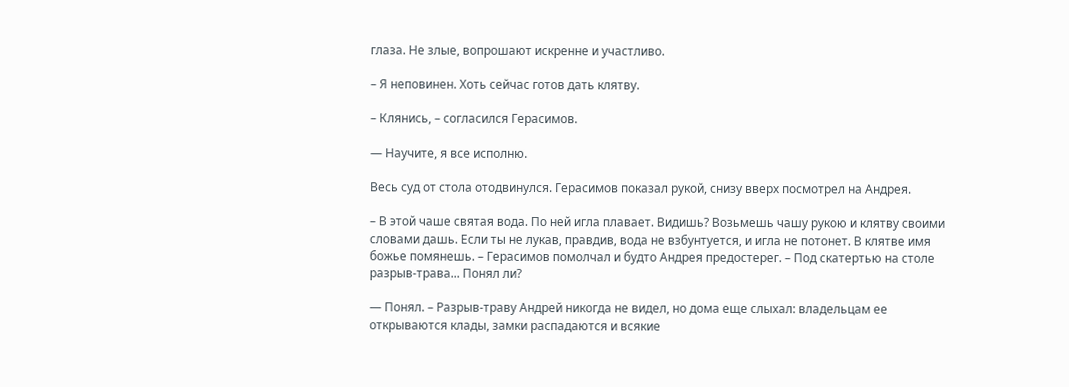глаза. Не злые, вопрошают искренне и участливо.

– Я неповинен. Хоть сейчас готов дать клятву.

– Клянись, – согласился Герасимов.

— Научите, я все исполню.

Весь суд от стола отодвинулся. Герасимов показал рукой, снизу вверх посмотрел на Андрея.

– В этой чаше святая вода. По ней игла плавает. Видишь? Возьмешь чашу рукою и клятву своими словами дашь. Если ты не лукав, правдив, вода не взбунтуется, и игла не потонет. В клятве имя божье помянешь. – Герасимов помолчал и будто Андрея предостерег. – Под скатертью на столе разрыв-трава... Понял ли?

— Понял. – Разрыв-траву Андрей никогда не видел, но дома еще слыхал: владельцам ее открываются клады, замки распадаются и всякие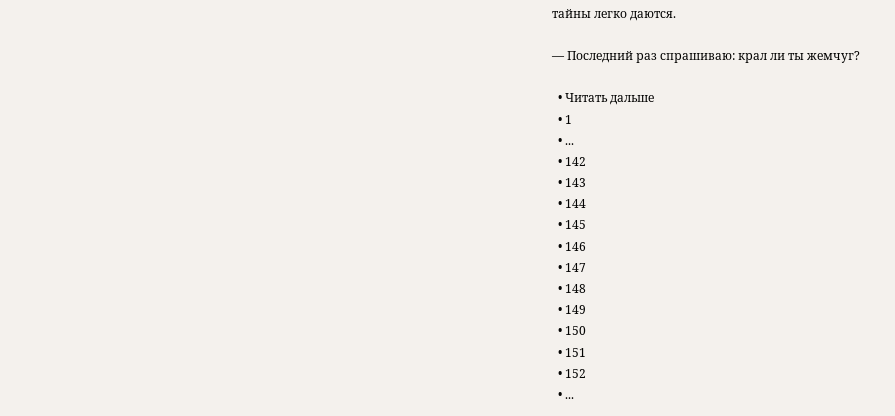тайны легко даются.

— Последний раз спрашиваю: крал ли ты жемчуг?

  • Читать дальше
  • 1
  • ...
  • 142
  • 143
  • 144
  • 145
  • 146
  • 147
  • 148
  • 149
  • 150
  • 151
  • 152
  • ...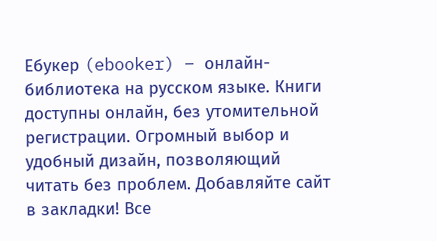Ебукер (ebooker) – онлайн-библиотека на русском языке. Книги доступны онлайн, без утомительной регистрации. Огромный выбор и удобный дизайн, позволяющий читать без проблем. Добавляйте сайт в закладки! Все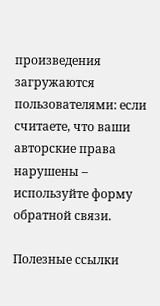произведения загружаются пользователями: если считаете, что ваши авторские права нарушены – используйте форму обратной связи.

Полезные ссылки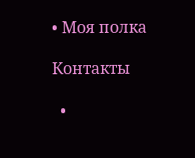• Моя полка

Контакты

  •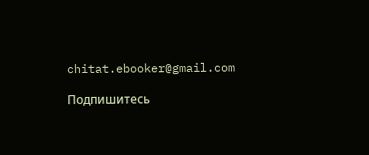chitat.ebooker@gmail.com

Подпишитесь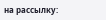на рассылку: